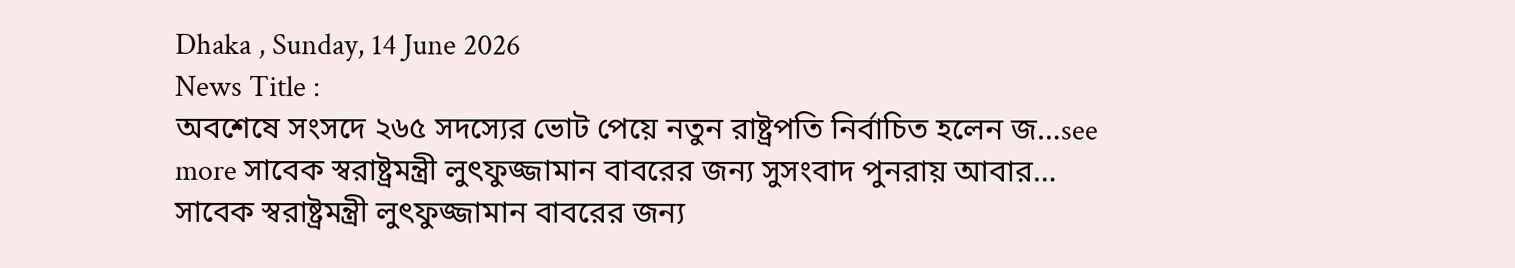Dhaka , Sunday, 14 June 2026
News Title :
অবশেষে সংসদে ২৬৫ সদস্যের ভোট পেয়ে নতুন রাষ্ট্রপতি নির্বাচিত হলেন জ…see more সাবেক স্বরাষ্ট্রমন্ত্রী লুৎফুজ্জামান বাবরের জন্য সুসংবাদ পুনরায় আবার… সাবেক স্বরাষ্ট্রমন্ত্রী লুৎফুজ্জামান বাবরের জন্য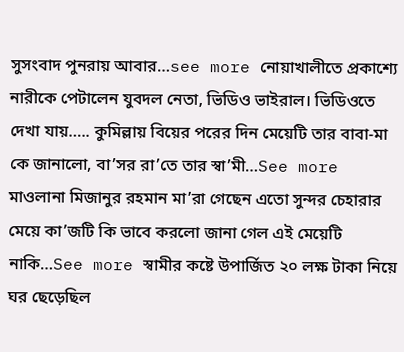সুসংবাদ পুনরায় আবার…see more নোয়াখালীতে প্রকাশ্যে নারীকে পেটালেন যুবদল নেতা, ভিডিও ভাইরাল। ভিডিওতে দেখা যায়….. কুমিল্লায় বিয়ের পরের দিন মেয়েটি তার বাবা-মা কে জানালো, বা’সর রা’তে তার স্বা’মী…See more মাওলানা মিজানুর রহমান মা’রা গেছেন এতো সুন্দর চেহারার মেয়ে কা’জটি কি ভাবে করলো জানা গেল এই মেয়েটি নাকি…See more স্বামীর কষ্টে উপার্জিত ২০ লক্ষ টাকা নিয়ে ঘর ছেড়েছিল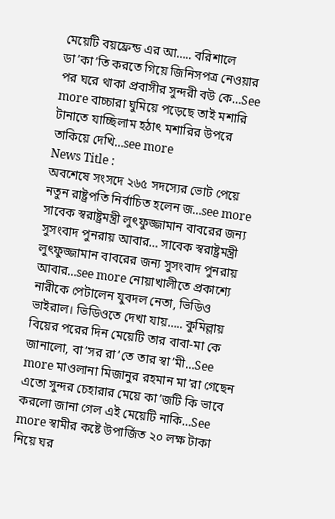মেয়েটি বয়ফ্রেন্ড এর আ….. বরিশালে ডা’কা’তি করতে গিয়ে জিনিসপত্র নেওয়ার পর ঘরে থাকা প্রবাসীর সুন্দরী বউ কে…See more বাচ্চারা ঘুমিয়ে পড়েছে তাই মশারি টানাতে যাচ্ছিলাম হঠাৎ মশারির উপরে তাকিয়ে দেখি…see more
News Title :
অবশেষে সংসদে ২৬৫ সদস্যের ভোট পেয়ে নতুন রাষ্ট্রপতি নির্বাচিত হলেন জ…see more সাবেক স্বরাষ্ট্রমন্ত্রী লুৎফুজ্জামান বাবরের জন্য সুসংবাদ পুনরায় আবার… সাবেক স্বরাষ্ট্রমন্ত্রী লুৎফুজ্জামান বাবরের জন্য সুসংবাদ পুনরায় আবার…see more নোয়াখালীতে প্রকাশ্যে নারীকে পেটালেন যুবদল নেতা, ভিডিও ভাইরাল। ভিডিওতে দেখা যায়….. কুমিল্লায় বিয়ের পরের দিন মেয়েটি তার বাবা-মা কে জানালো, বা’সর রা’তে তার স্বা’মী…See more মাওলানা মিজানুর রহমান মা’রা গেছেন এতো সুন্দর চেহারার মেয়ে কা’জটি কি ভাবে করলো জানা গেল এই মেয়েটি নাকি…See more স্বামীর কষ্টে উপার্জিত ২০ লক্ষ টাকা নিয়ে ঘর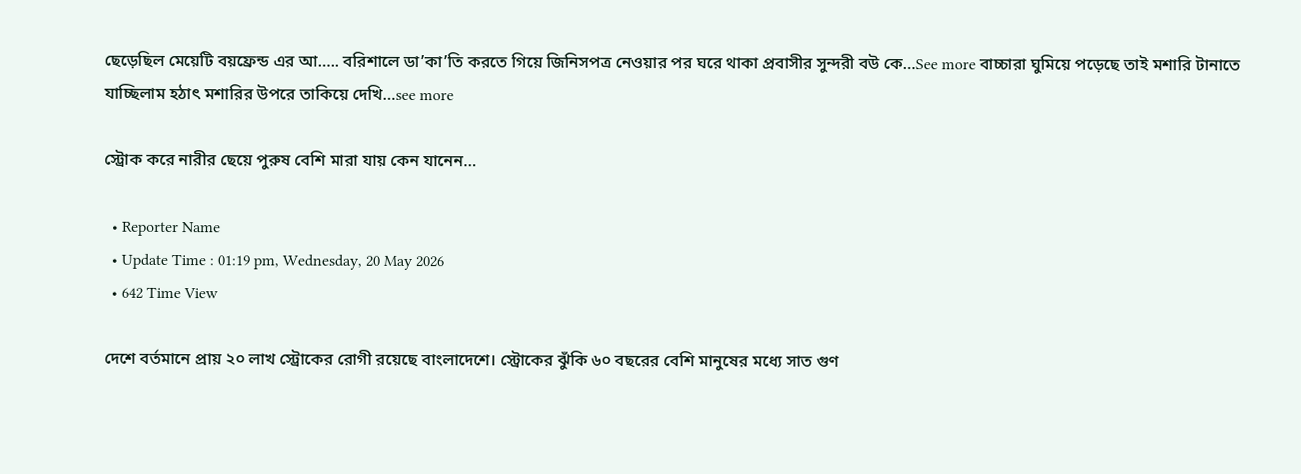ছেড়েছিল মেয়েটি বয়ফ্রেন্ড এর আ….. বরিশালে ডা’কা’তি করতে গিয়ে জিনিসপত্র নেওয়ার পর ঘরে থাকা প্রবাসীর সুন্দরী বউ কে…See more বাচ্চারা ঘুমিয়ে পড়েছে তাই মশারি টানাতে যাচ্ছিলাম হঠাৎ মশারির উপরে তাকিয়ে দেখি…see more

স্ট্রোক করে নারীর ছেয়ে পুরুষ বেশি মারা যায় কেন যানেন…

  • Reporter Name
  • Update Time : 01:19 pm, Wednesday, 20 May 2026
  • 642 Time View

দেশে বর্তমানে প্রায় ২০ লাখ স্ট্রোকের রোগী রয়েছে বাংলাদেশে। স্ট্রোকের ঝুঁকি ৬০ বছরের বেশি মানুষের মধ্যে সাত গুণ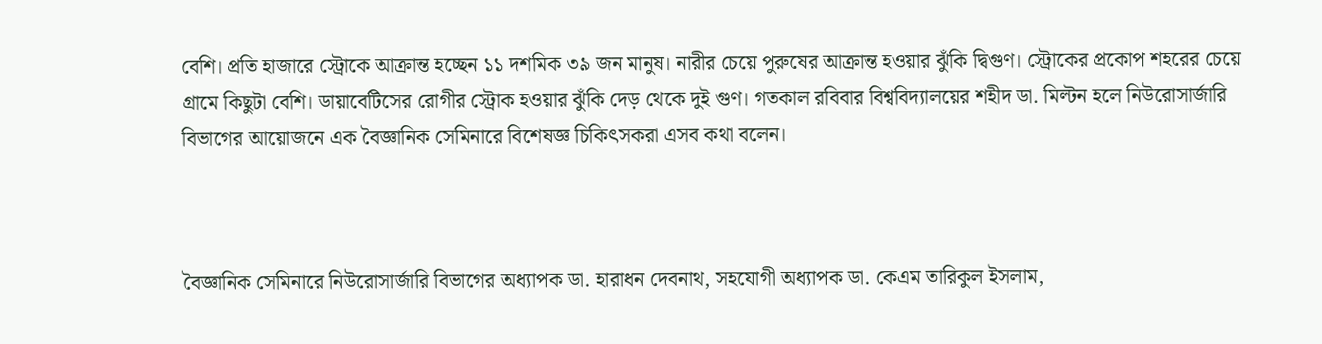বেশি। প্রতি হাজারে স্ট্রোকে আক্রান্ত হচ্ছেন ১১ দশমিক ৩৯ জন মানুষ। নারীর চেয়ে পুরুষের আক্রান্ত হওয়ার ঝুঁকি দ্বিগুণ। স্ট্রোকের প্রকোপ শহরের চেয়ে গ্রামে কিছুটা বেশি। ডায়াবেটিসের রোগীর স্ট্রোক হওয়ার ঝুঁকি দেড় থেকে দুই গুণ। গতকাল রবিবার বিশ্ববিদ্যালয়ের শহীদ ডা. মিল্টন হলে নিউরোসার্জারি বিভাগের আয়োজনে এক বৈজ্ঞানিক সেমিনারে বিশেষজ্ঞ চিকিৎসকরা এসব কথা বলেন।



বৈজ্ঞানিক সেমিনারে নিউরোসার্জারি বিভাগের অধ্যাপক ডা. হারাধন দেবনাথ, সহযোগী অধ্যাপক ডা. কেএম তারিকুল ইসলাম,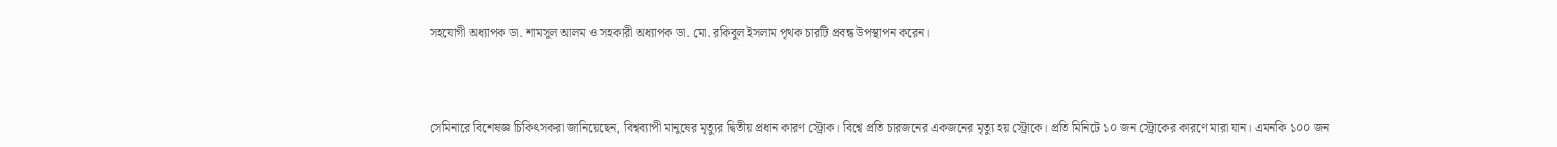সহযোগী অধ্যাপক ডা. শামসুল আলম ও সহকারী অধ্যাপক ডা. মো. রকিবুল ইসলাম পৃথক চারটি প্রবন্ধ উপস্থাপন করেন।



সেমিনারে বিশেষজ্ঞ চিকিৎসকরা জানিয়েছেন, বিশ্বব্যাপী মানুষের মৃত্যুর দ্বিতীয় প্রধান কারণ স্ট্রোক। বিশ্বে প্রতি চারজনের একজনের মৃত্যু হয় স্ট্রোকে। প্রতি মিনিটে ১০ জন স্ট্রোকের কারণে মারা যান। এমনকি ১০০ জন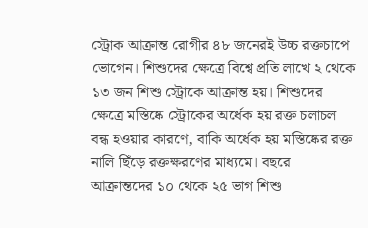স্ট্রোক আক্রান্ত রোগীর ৪৮ জনেরই উচ্চ রক্তচাপে ভোগেন। শিশুদের ক্ষেত্রে বিশ্বে প্রতি লাখে ২ থেকে ১৩ জন শিশু স্ট্রোকে আক্রান্ত হয়। শিশুদের ক্ষেত্রে মস্তিষ্কে স্ট্রোকের অর্ধেক হয় রক্ত চলাচল বন্ধ হওয়ার কারণে, বাকি অর্ধেক হয় মস্তিষ্কের রক্ত নালি ছিঁড়ে রক্তক্ষরণের মাধ্যমে। বছরে আক্রান্তদের ১০ থেকে ২৫ ভাগ শিশু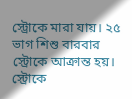স্ট্রোকে মারা যায়। ২৫ ভাগ শিশু বারবার স্ট্রোকে আক্রান্ত হয়। স্ট্রোকে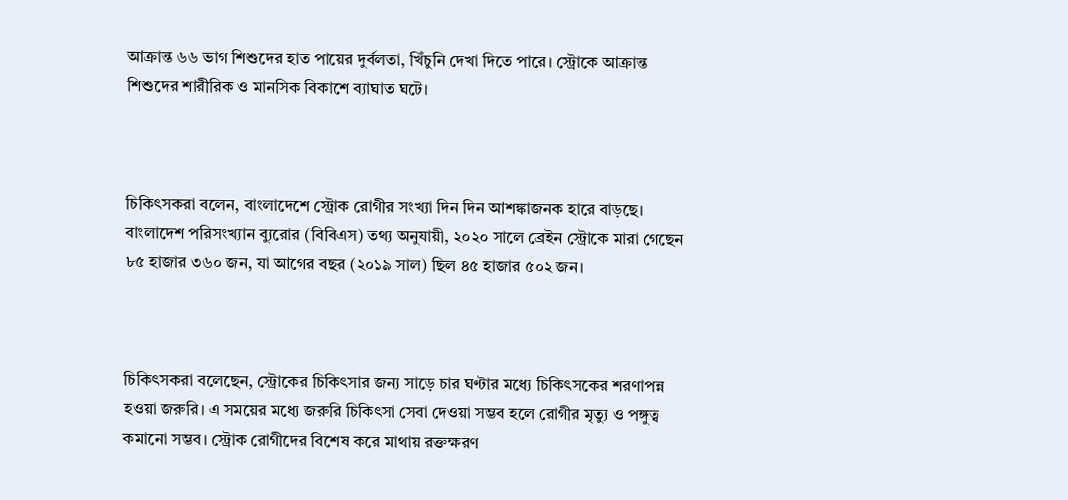আক্রান্ত ৬৬ ভাগ শিশুদের হাত পায়ের দুর্বলতা, খিঁচুনি দেখা দিতে পারে। স্ট্রোকে আক্রান্ত শিশুদের শারীরিক ও মানসিক বিকাশে ব্যাঘাত ঘটে।



চিকিৎসকরা বলেন, বাংলাদেশে স্ট্রোক রোগীর সংখ্যা দিন দিন আশঙ্কাজনক হারে বাড়ছে। বাংলাদেশ পরিসংখ্যান ব্যুরোর (বিবিএস) তথ্য অনুযায়ী, ২০২০ সালে ব্রেইন স্ট্রোকে মারা গেছেন ৮৫ হাজার ৩৬০ জন, যা আগের বছর (২০১৯ সাল) ছিল ৪৫ হাজার ৫০২ জন।



চিকিৎসকরা বলেছেন, স্ট্রোকের চিকিৎসার জন্য সাড়ে চার ঘণ্টার মধ্যে চিকিৎসকের শরণাপন্ন হওয়া জরুরি। এ সময়ের মধ্যে জরুরি চিকিৎসা সেবা দেওয়া সম্ভব হলে রোগীর মৃত্যু ও পঙ্গুত্ব কমানো সম্ভব। স্ট্রোক রোগীদের বিশেষ করে মাথায় রক্তক্ষরণ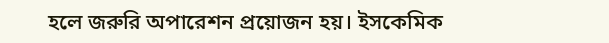হলে জরুরি অপারেশন প্রয়োজন হয়। ইসকেমিক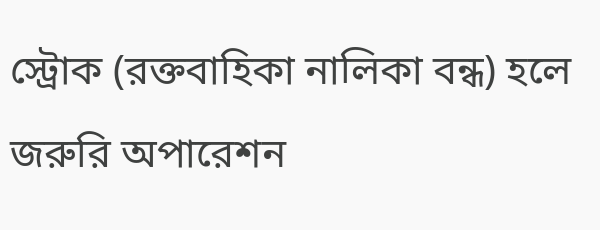স্ট্রোক (রক্তবাহিকা নালিকা বন্ধ) হলে জরুরি অপারেশন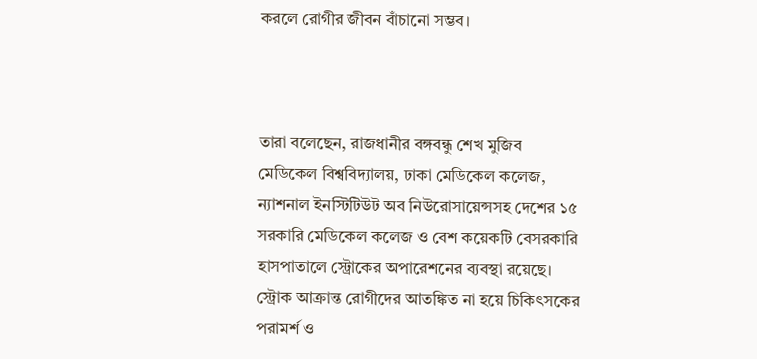করলে রোগীর জীবন বাঁচানো সম্ভব।



তারা বলেছেন, রাজধানীর বঙ্গবন্ধু শেখ মুজিব মেডিকেল বিশ্ববিদ্যালয়, ঢাকা মেডিকেল কলেজ, ন্যাশনাল ইনস্টিটিউট অব নিউরোসায়েন্সসহ দেশের ১৫ সরকারি মেডিকেল কলেজ ও বেশ কয়েকটি বেসরকারি হাসপাতালে স্ট্রোকের অপারেশনের ব্যবস্থা রয়েছে। স্ট্রোক আক্রান্ত রোগীদের আতঙ্কিত না হয়ে চিকিৎসকের পরামর্শ ও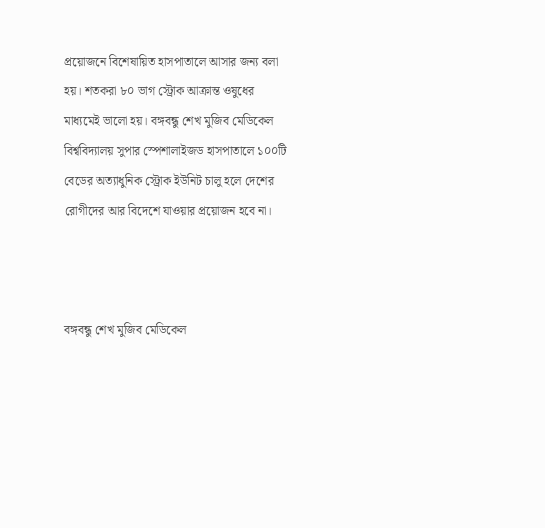প্রয়োজনে বিশেষায়িত হাসপাতালে আসার জন্য বলা হয়। শতকরা ৮০ ভাগ স্ট্রোক আক্রান্ত ওষুধের মাধ্যমেই ভালো হয়। বঙ্গবন্ধু শেখ মুজিব মেডিকেল বিশ্ববিদ্যালয় সুপার স্পেশালাইজড হাসপাতালে ১০০টি বেডের অত্যাধুনিক স্ট্রোক ইউনিট চালু হলে দেশের রোগীদের আর বিদেশে যাওয়ার প্রয়োজন হবে না।



বঙ্গবন্ধু শেখ মুজিব মেডিকেল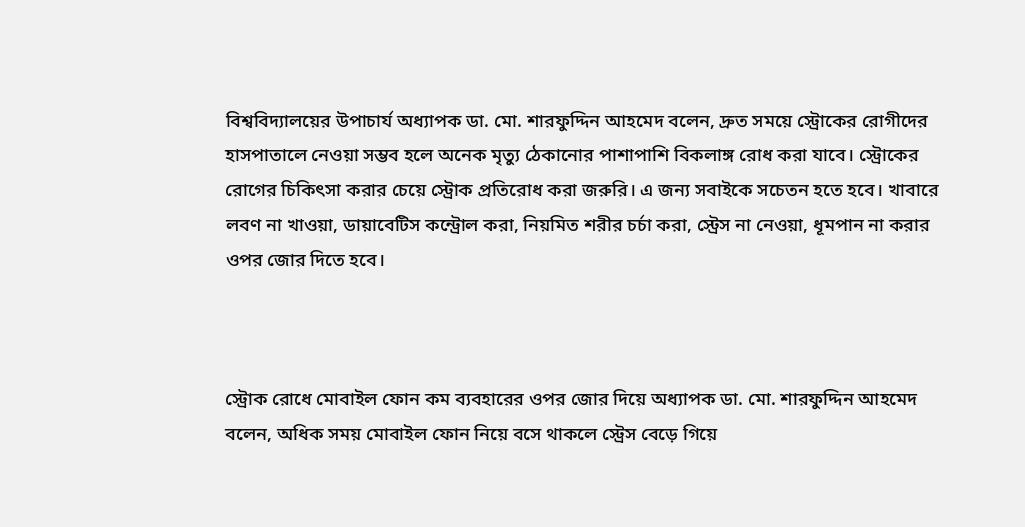বিশ্ববিদ্যালয়ের উপাচার্য অধ্যাপক ডা. মো. শারফুদ্দিন আহমেদ বলেন, দ্রুত সময়ে স্ট্রোকের রোগীদের হাসপাতালে নেওয়া সম্ভব হলে অনেক মৃত্যু ঠেকানোর পাশাপাশি বিকলাঙ্গ রোধ করা যাবে। স্ট্রোকের রোগের চিকিৎসা করার চেয়ে স্ট্রোক প্রতিরোধ করা জরুরি। এ জন্য সবাইকে সচেতন হতে হবে। খাবারে লবণ না খাওয়া, ডায়াবেটিস কন্ট্রোল করা, নিয়মিত শরীর চর্চা করা, স্ট্রেস না নেওয়া, ধূমপান না করার ওপর জোর দিতে হবে।



স্ট্রোক রোধে মোবাইল ফোন কম ব্যবহারের ওপর জোর দিয়ে অধ্যাপক ডা. মো. শারফুদ্দিন আহমেদ বলেন, অধিক সময় মোবাইল ফোন নিয়ে বসে থাকলে স্ট্রেস বেড়ে গিয়ে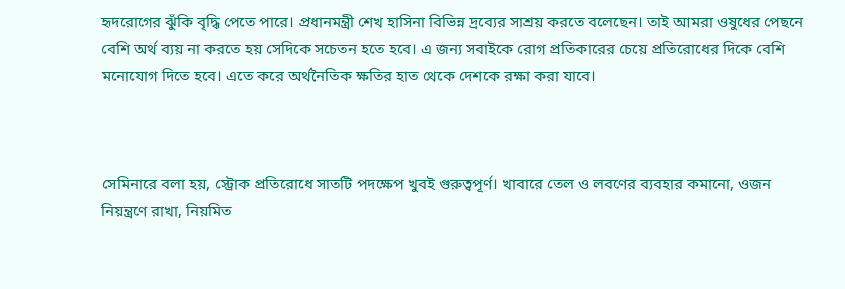হৃদরোগের ঝুঁকি বৃদ্ধি পেতে পারে। প্রধানমন্ত্রী শেখ হাসিনা বিভিন্ন দ্রব্যের সাশ্রয় করতে বলেছেন। তাই আমরা ওষুধের পেছনে বেশি অর্থ ব্যয় না করতে হয় সেদিকে সচেতন হতে হবে। এ জন্য সবাইকে রোগ প্রতিকারের চেয়ে প্রতিরোধের দিকে বেশি মনোযোগ দিতে হবে। এতে করে অর্থনৈতিক ক্ষতির হাত থেকে দেশকে রক্ষা করা যাবে।



সেমিনারে বলা হয়, স্ট্রোক প্রতিরোধে সাতটি পদক্ষেপ খুবই গুরুত্বপূর্ণ। খাবারে তেল ও লবণের ব্যবহার কমানো, ওজন নিয়ন্ত্রণে রাখা, নিয়মিত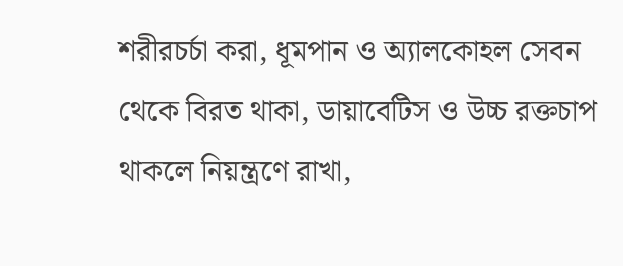শরীরচর্চা করা, ধূমপান ও অ্যালকোহল সেবন থেকে বিরত থাকা, ডায়াবেটিস ও উচ্চ রক্তচাপ থাকলে নিয়ন্ত্রণে রাখা,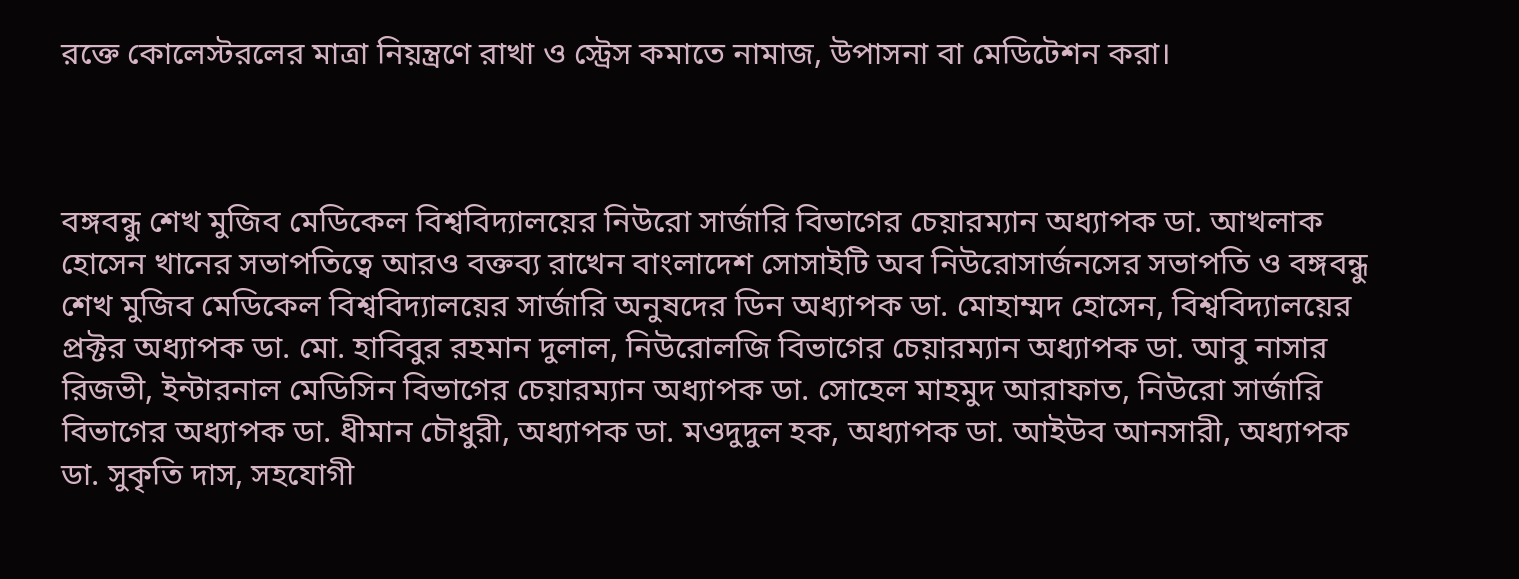রক্তে কোলেস্টরলের মাত্রা নিয়ন্ত্রণে রাখা ও স্ট্রেস কমাতে নামাজ, উপাসনা বা মেডিটেশন করা।



বঙ্গবন্ধু শেখ মুজিব মেডিকেল বিশ্ববিদ্যালয়ের নিউরো সার্জারি বিভাগের চেয়ারম্যান অধ্যাপক ডা. আখলাক হোসেন খানের সভাপতিত্বে আরও বক্তব্য রাখেন বাংলাদেশ সোসাইটি অব নিউরোসার্জনসের সভাপতি ও বঙ্গবন্ধু শেখ মুজিব মেডিকেল বিশ্ববিদ্যালয়ের সার্জারি অনুষদের ডিন অধ্যাপক ডা. মোহাম্মদ হোসেন, বিশ্ববিদ্যালয়ের প্রক্টর অধ্যাপক ডা. মো. হাবিবুর রহমান দুলাল, নিউরোলজি বিভাগের চেয়ারম্যান অধ্যাপক ডা. আবু নাসার রিজভী, ইন্টারনাল মেডিসিন বিভাগের চেয়ারম্যান অধ্যাপক ডা. সোহেল মাহমুদ আরাফাত, নিউরো সার্জারি বিভাগের অধ্যাপক ডা. ধীমান চৌধুরী, অধ্যাপক ডা. মওদুদুল হক, অধ্যাপক ডা. আইউব আনসারী, অধ্যাপক ডা. সুকৃতি দাস, সহযোগী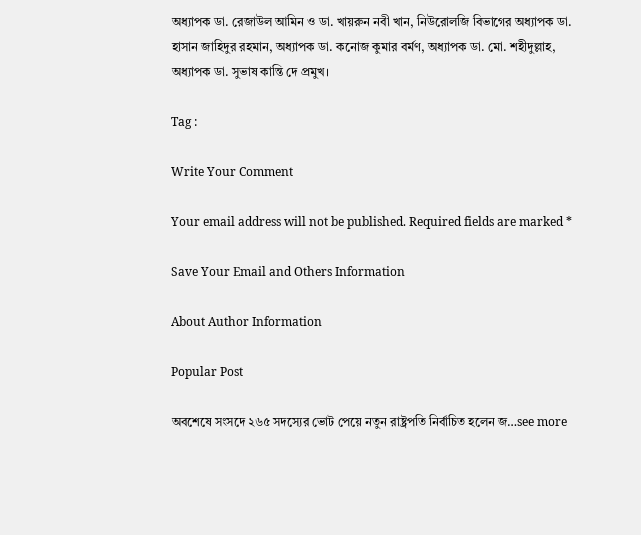অধ্যাপক ডা. রেজাউল আমিন ও ডা. খায়রুন নবী খান, নিউরোলজি বিভাগের অধ্যাপক ডা. হাসান জাহিদুর রহমান, অধ্যাপক ডা. কনোজ কুমার বর্মণ, অধ্যাপক ডা. মো. শহীদুল্লাহ, অধ্যাপক ডা. সুভাষ কান্তি দে প্রমুখ।

Tag :

Write Your Comment

Your email address will not be published. Required fields are marked *

Save Your Email and Others Information

About Author Information

Popular Post

অবশেষে সংসদে ২৬৫ সদস্যের ভোট পেয়ে নতুন রাষ্ট্রপতি নির্বাচিত হলেন জ…see more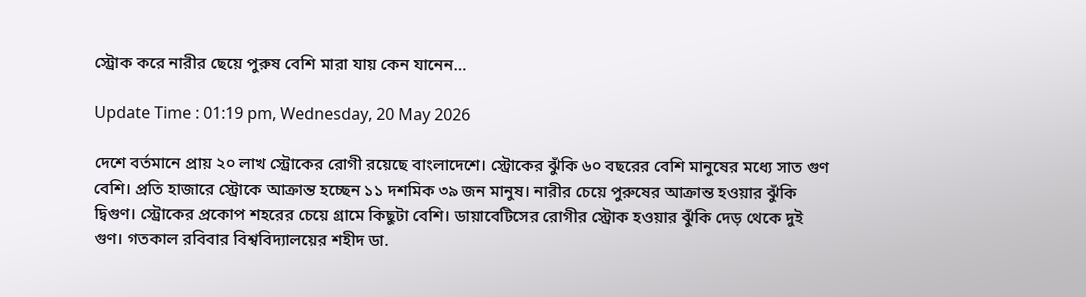স্ট্রোক করে নারীর ছেয়ে পুরুষ বেশি মারা যায় কেন যানেন…

Update Time : 01:19 pm, Wednesday, 20 May 2026

দেশে বর্তমানে প্রায় ২০ লাখ স্ট্রোকের রোগী রয়েছে বাংলাদেশে। স্ট্রোকের ঝুঁকি ৬০ বছরের বেশি মানুষের মধ্যে সাত গুণ বেশি। প্রতি হাজারে স্ট্রোকে আক্রান্ত হচ্ছেন ১১ দশমিক ৩৯ জন মানুষ। নারীর চেয়ে পুরুষের আক্রান্ত হওয়ার ঝুঁকি দ্বিগুণ। স্ট্রোকের প্রকোপ শহরের চেয়ে গ্রামে কিছুটা বেশি। ডায়াবেটিসের রোগীর স্ট্রোক হওয়ার ঝুঁকি দেড় থেকে দুই গুণ। গতকাল রবিবার বিশ্ববিদ্যালয়ের শহীদ ডা.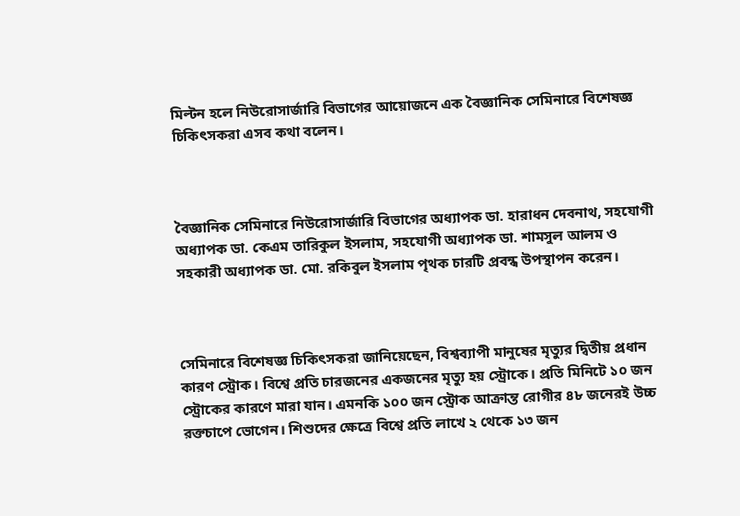মিল্টন হলে নিউরোসার্জারি বিভাগের আয়োজনে এক বৈজ্ঞানিক সেমিনারে বিশেষজ্ঞ চিকিৎসকরা এসব কথা বলেন।



বৈজ্ঞানিক সেমিনারে নিউরোসার্জারি বিভাগের অধ্যাপক ডা. হারাধন দেবনাথ, সহযোগী অধ্যাপক ডা. কেএম তারিকুল ইসলাম, সহযোগী অধ্যাপক ডা. শামসুল আলম ও সহকারী অধ্যাপক ডা. মো. রকিবুল ইসলাম পৃথক চারটি প্রবন্ধ উপস্থাপন করেন।



সেমিনারে বিশেষজ্ঞ চিকিৎসকরা জানিয়েছেন, বিশ্বব্যাপী মানুষের মৃত্যুর দ্বিতীয় প্রধান কারণ স্ট্রোক। বিশ্বে প্রতি চারজনের একজনের মৃত্যু হয় স্ট্রোকে। প্রতি মিনিটে ১০ জন স্ট্রোকের কারণে মারা যান। এমনকি ১০০ জন স্ট্রোক আক্রান্ত রোগীর ৪৮ জনেরই উচ্চ রক্তচাপে ভোগেন। শিশুদের ক্ষেত্রে বিশ্বে প্রতি লাখে ২ থেকে ১৩ জন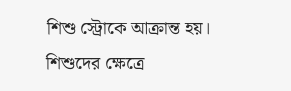শিশু স্ট্রোকে আক্রান্ত হয়। শিশুদের ক্ষেত্রে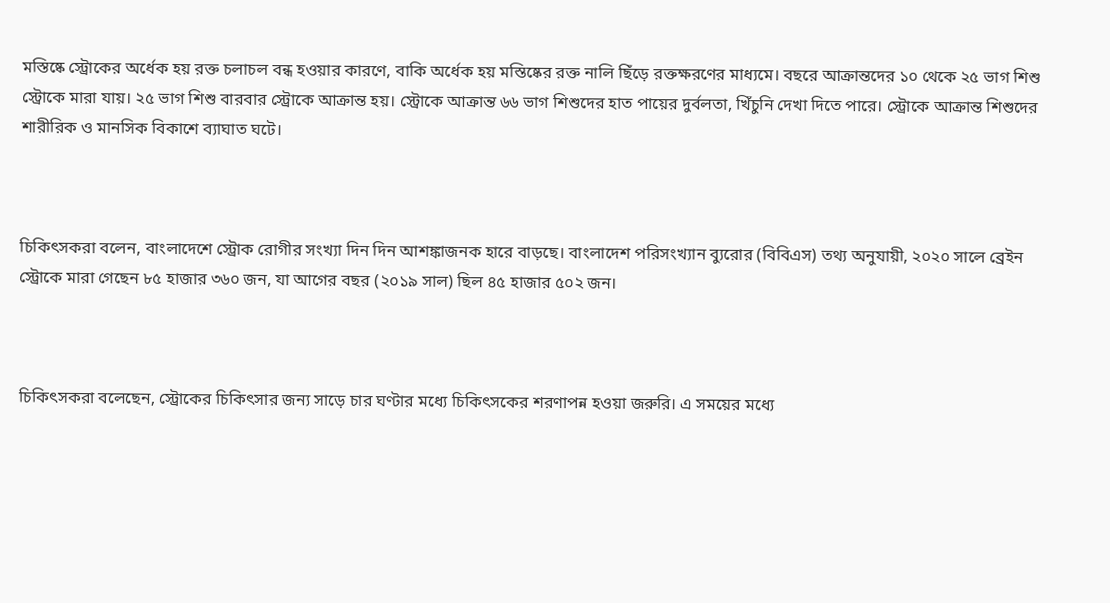মস্তিষ্কে স্ট্রোকের অর্ধেক হয় রক্ত চলাচল বন্ধ হওয়ার কারণে, বাকি অর্ধেক হয় মস্তিষ্কের রক্ত নালি ছিঁড়ে রক্তক্ষরণের মাধ্যমে। বছরে আক্রান্তদের ১০ থেকে ২৫ ভাগ শিশু স্ট্রোকে মারা যায়। ২৫ ভাগ শিশু বারবার স্ট্রোকে আক্রান্ত হয়। স্ট্রোকে আক্রান্ত ৬৬ ভাগ শিশুদের হাত পায়ের দুর্বলতা, খিঁচুনি দেখা দিতে পারে। স্ট্রোকে আক্রান্ত শিশুদের শারীরিক ও মানসিক বিকাশে ব্যাঘাত ঘটে।



চিকিৎসকরা বলেন, বাংলাদেশে স্ট্রোক রোগীর সংখ্যা দিন দিন আশঙ্কাজনক হারে বাড়ছে। বাংলাদেশ পরিসংখ্যান ব্যুরোর (বিবিএস) তথ্য অনুযায়ী, ২০২০ সালে ব্রেইন স্ট্রোকে মারা গেছেন ৮৫ হাজার ৩৬০ জন, যা আগের বছর (২০১৯ সাল) ছিল ৪৫ হাজার ৫০২ জন।



চিকিৎসকরা বলেছেন, স্ট্রোকের চিকিৎসার জন্য সাড়ে চার ঘণ্টার মধ্যে চিকিৎসকের শরণাপন্ন হওয়া জরুরি। এ সময়ের মধ্যে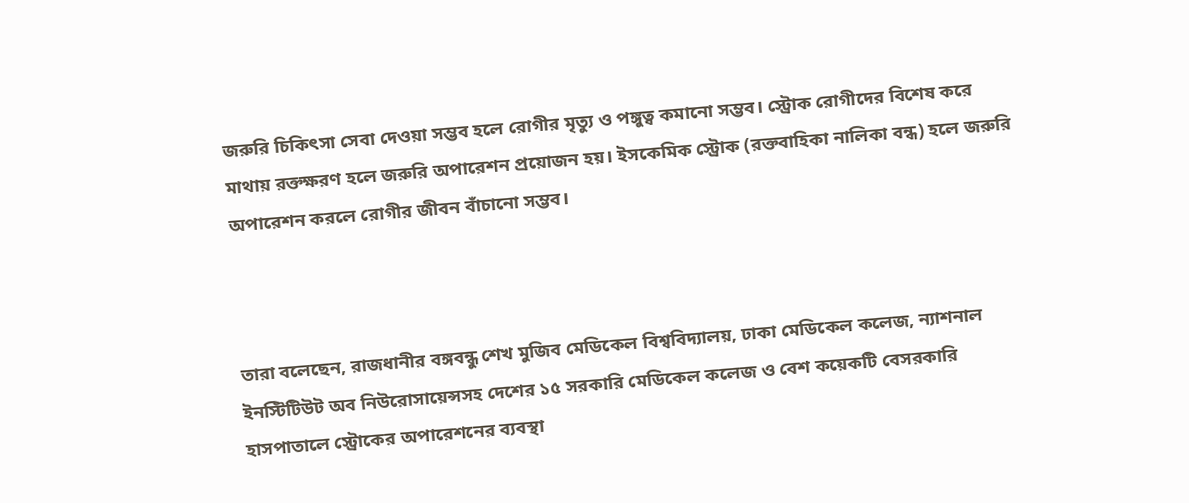জরুরি চিকিৎসা সেবা দেওয়া সম্ভব হলে রোগীর মৃত্যু ও পঙ্গুত্ব কমানো সম্ভব। স্ট্রোক রোগীদের বিশেষ করে মাথায় রক্তক্ষরণ হলে জরুরি অপারেশন প্রয়োজন হয়। ইসকেমিক স্ট্রোক (রক্তবাহিকা নালিকা বন্ধ) হলে জরুরি অপারেশন করলে রোগীর জীবন বাঁচানো সম্ভব।



তারা বলেছেন, রাজধানীর বঙ্গবন্ধু শেখ মুজিব মেডিকেল বিশ্ববিদ্যালয়, ঢাকা মেডিকেল কলেজ, ন্যাশনাল ইনস্টিটিউট অব নিউরোসায়েন্সসহ দেশের ১৫ সরকারি মেডিকেল কলেজ ও বেশ কয়েকটি বেসরকারি হাসপাতালে স্ট্রোকের অপারেশনের ব্যবস্থা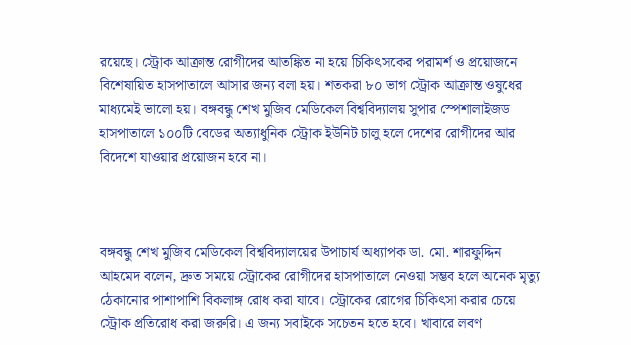রয়েছে। স্ট্রোক আক্রান্ত রোগীদের আতঙ্কিত না হয়ে চিকিৎসকের পরামর্শ ও প্রয়োজনে বিশেষায়িত হাসপাতালে আসার জন্য বলা হয়। শতকরা ৮০ ভাগ স্ট্রোক আক্রান্ত ওষুধের মাধ্যমেই ভালো হয়। বঙ্গবন্ধু শেখ মুজিব মেডিকেল বিশ্ববিদ্যালয় সুপার স্পেশালাইজড হাসপাতালে ১০০টি বেডের অত্যাধুনিক স্ট্রোক ইউনিট চালু হলে দেশের রোগীদের আর বিদেশে যাওয়ার প্রয়োজন হবে না।



বঙ্গবন্ধু শেখ মুজিব মেডিকেল বিশ্ববিদ্যালয়ের উপাচার্য অধ্যাপক ডা. মো. শারফুদ্দিন আহমেদ বলেন, দ্রুত সময়ে স্ট্রোকের রোগীদের হাসপাতালে নেওয়া সম্ভব হলে অনেক মৃত্যু ঠেকানোর পাশাপাশি বিকলাঙ্গ রোধ করা যাবে। স্ট্রোকের রোগের চিকিৎসা করার চেয়ে স্ট্রোক প্রতিরোধ করা জরুরি। এ জন্য সবাইকে সচেতন হতে হবে। খাবারে লবণ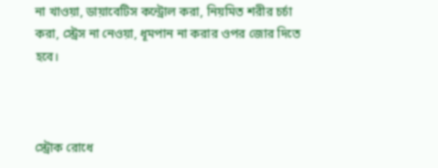না খাওয়া, ডায়াবেটিস কন্ট্রোল করা, নিয়মিত শরীর চর্চা করা, স্ট্রেস না নেওয়া, ধূমপান না করার ওপর জোর দিতে হবে।



স্ট্রোক রোধে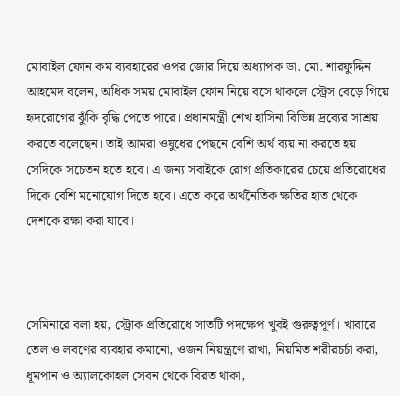মোবাইল ফোন কম ব্যবহারের ওপর জোর দিয়ে অধ্যাপক ডা. মো. শারফুদ্দিন আহমেদ বলেন, অধিক সময় মোবাইল ফোন নিয়ে বসে থাকলে স্ট্রেস বেড়ে গিয়ে হৃদরোগের ঝুঁকি বৃদ্ধি পেতে পারে। প্রধানমন্ত্রী শেখ হাসিনা বিভিন্ন দ্রব্যের সাশ্রয় করতে বলেছেন। তাই আমরা ওষুধের পেছনে বেশি অর্থ ব্যয় না করতে হয় সেদিকে সচেতন হতে হবে। এ জন্য সবাইকে রোগ প্রতিকারের চেয়ে প্রতিরোধের দিকে বেশি মনোযোগ দিতে হবে। এতে করে অর্থনৈতিক ক্ষতির হাত থেকে দেশকে রক্ষা করা যাবে।



সেমিনারে বলা হয়, স্ট্রোক প্রতিরোধে সাতটি পদক্ষেপ খুবই গুরুত্বপূর্ণ। খাবারে তেল ও লবণের ব্যবহার কমানো, ওজন নিয়ন্ত্রণে রাখা, নিয়মিত শরীরচর্চা করা, ধূমপান ও অ্যালকোহল সেবন থেকে বিরত থাকা,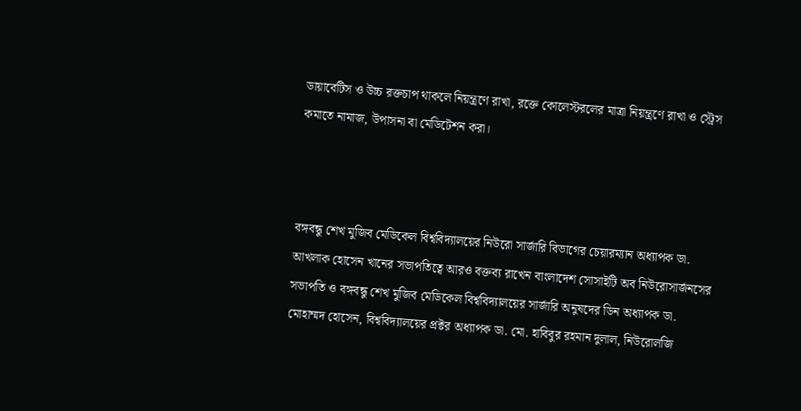ডায়াবেটিস ও উচ্চ রক্তচাপ থাকলে নিয়ন্ত্রণে রাখা, রক্তে কোলেস্টরলের মাত্রা নিয়ন্ত্রণে রাখা ও স্ট্রেস কমাতে নামাজ, উপাসনা বা মেডিটেশন করা।



বঙ্গবন্ধু শেখ মুজিব মেডিকেল বিশ্ববিদ্যালয়ের নিউরো সার্জারি বিভাগের চেয়ারম্যান অধ্যাপক ডা. আখলাক হোসেন খানের সভাপতিত্বে আরও বক্তব্য রাখেন বাংলাদেশ সোসাইটি অব নিউরোসার্জনসের সভাপতি ও বঙ্গবন্ধু শেখ মুজিব মেডিকেল বিশ্ববিদ্যালয়ের সার্জারি অনুষদের ডিন অধ্যাপক ডা. মোহাম্মদ হোসেন, বিশ্ববিদ্যালয়ের প্রক্টর অধ্যাপক ডা. মো. হাবিবুর রহমান দুলাল, নিউরোলজি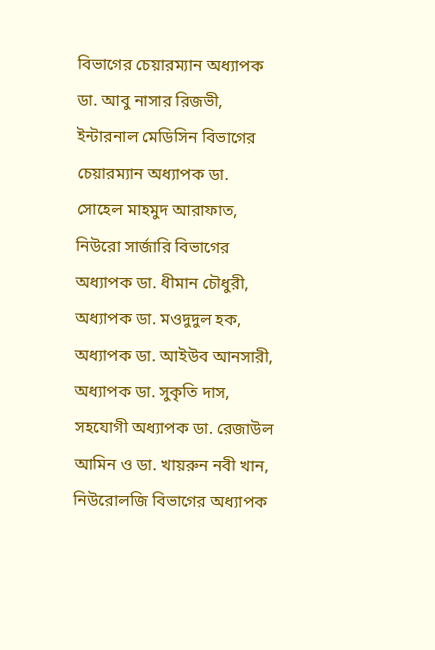বিভাগের চেয়ারম্যান অধ্যাপক ডা. আবু নাসার রিজভী, ইন্টারনাল মেডিসিন বিভাগের চেয়ারম্যান অধ্যাপক ডা. সোহেল মাহমুদ আরাফাত, নিউরো সার্জারি বিভাগের অধ্যাপক ডা. ধীমান চৌধুরী, অধ্যাপক ডা. মওদুদুল হক, অধ্যাপক ডা. আইউব আনসারী, অধ্যাপক ডা. সুকৃতি দাস, সহযোগী অধ্যাপক ডা. রেজাউল আমিন ও ডা. খায়রুন নবী খান, নিউরোলজি বিভাগের অধ্যাপক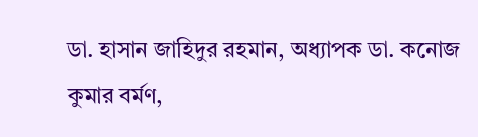ডা. হাসান জাহিদুর রহমান, অধ্যাপক ডা. কনোজ কুমার বর্মণ,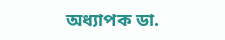অধ্যাপক ডা.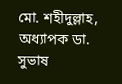মো. শহীদুল্লাহ, অধ্যাপক ডা. সুভাষ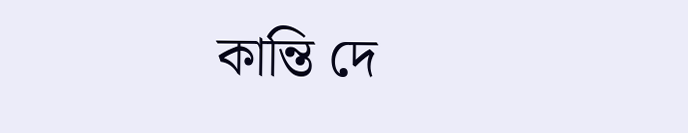কান্তি দে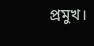প্রমুখ।